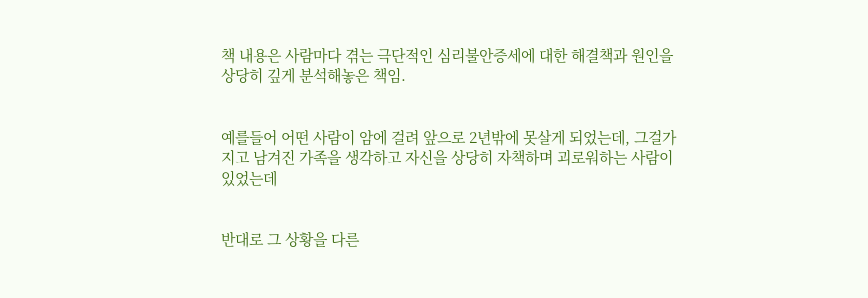책 내용은 사람마다 겪는 극단적인 심리불안증세에 대한 해결책과 원인을 상당히 깊게 분석해놓은 책임.


예를들어 어떤 사람이 암에 걸려 앞으로 2년밖에 못살게 되었는데, 그걸가지고 남겨진 가족을 생각하고 자신을 상당히 자책하며 괴로워하는 사람이 있었는데


반대로 그 상황을 다른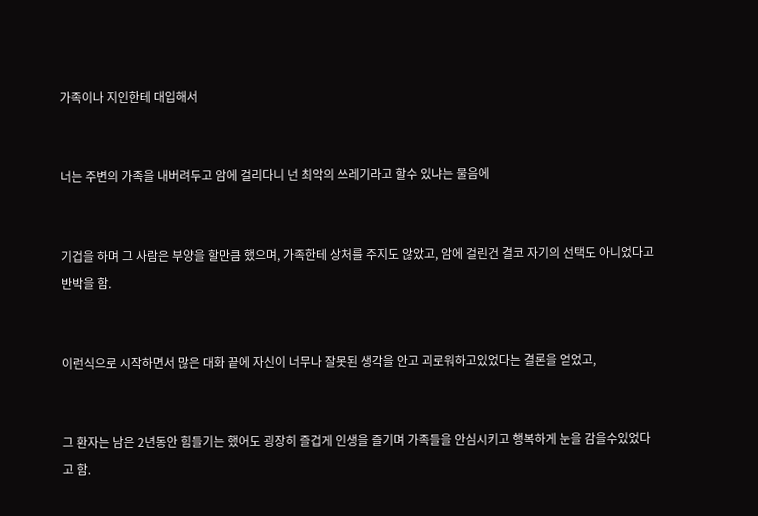가족이나 지인한테 대입해서


너는 주변의 가족을 내버려두고 암에 걸리다니 넌 최악의 쓰레기라고 할수 있냐는 물음에


기겁을 하며 그 사람은 부양을 할만큼 했으며, 가족한테 상처를 주지도 않았고, 암에 걸린건 결코 자기의 선택도 아니었다고 반박을 함.


이런식으로 시작하면서 많은 대화 끝에 자신이 너무나 잘못된 생각을 안고 괴로워하고있었다는 결론을 얻었고,


그 환자는 남은 2년동안 힘들기는 했어도 굉장히 즐겁게 인생을 즐기며 가족들을 안심시키고 행복하게 눈을 감을수있었다고 함.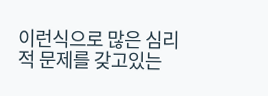이런식으로 많은 심리적 문제를 갖고있는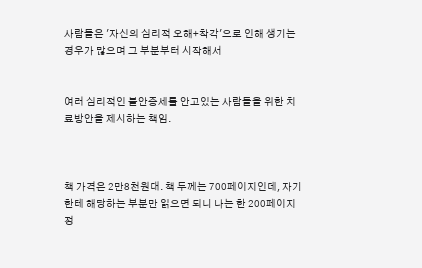사람들은 '자신의 심리적 오해+착각'으로 인해 생기는 경우가 많으며 그 부분부터 시작해서


여러 심리적인 불안증세를 안고있는 사람들을 위한 치료방안을 제시하는 책임.



책 가격은 2만8천원대. 책 두께는 700페이지인데, 자기한테 해당하는 부분만 읽으면 되니 나는 한 200페이지정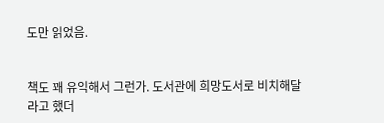도만 읽었음.


책도 꽤 유익해서 그런가. 도서관에 희망도서로 비치해달라고 했더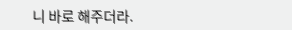니 바로 해주더라.